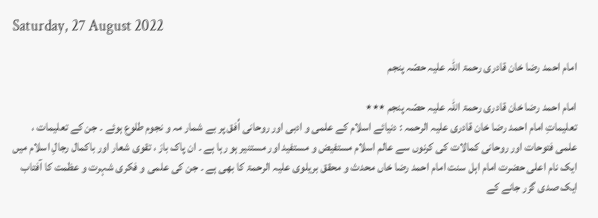Saturday, 27 August 2022

امام احمد رضا خان قادری رحمۃ اللہ علیہ حصّہ پنجم

امام احمد رضا خان قادری رحمۃ اللہ علیہ حصّہ پنجم ٭٭٭
تعلیماتِ امام احمد رضا خان قادری علیہ الرحمہ : دنیائے اسلام کے علمی و ادبی اور روحانی اُفق پر بے شمار مہ و نجوم طلوع ہوئے ۔ جن کے تعلیمات ، علمی فتوحات اور روحانی کمالات کی کرنوں سے عالم اسلام مستفیض و مستفید اور مستنیر ہو رہا ہے ۔ ان پاک باز ، تقوی شعار اور باکمال رجالِ اسلام میں ایک نام اعلی حضرت امام اہل سنت امام احمد رضا خاں محدث و محقق بریلوی علیہ الرحمۃ کا بھی ہے ۔ جن کی علمی و فکری شہرت و عظمت کا آفتاب ایک صدی گزر جانے کے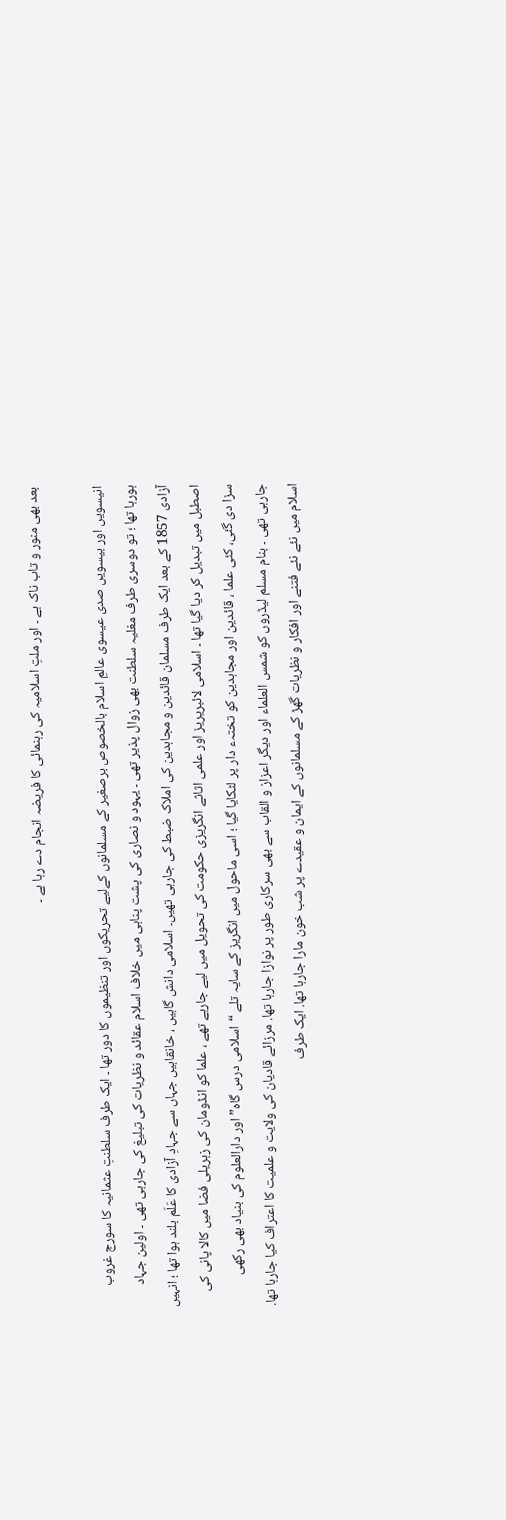بعد بھی منور و تاب ناک ہے ۔ اور ملتِ اسلامیہ کی رہنمائی کا فریضہ انجام دے رہا ہے ۔

انیسویں اور بیسویں صدی عیسوی عالمِ اسلام بالخصوص برصغیر کے مسلمانوں کےلیے تحریکوں اور تنظیموں کا دور تھا ۔ ایک طرف سلطنتِ عثمانیہ کا سورج غروب ہورہا تھا ؛ تو دوسری طرف مغلیہ سلطنت بھی زوال پذیر تھی ۔ یہود و نصاری کی پشت پناہی میں خلاف اسلام عقائد و نظریات کی تبلیغ کی جارہی تھی ۔ اولین جہاد آزادی 1857 کے بعد ایک طرف مسلمان قائدین و مجاہدین کی املاک ضبط کی جارہی تھیں۔ اسلامی دانش گاہیں ، خانقاہیں جہاں سے جہادِ آزادی کا عَلَم بلند ہوا تھا ؛ انہیں اصطبل میں تبدیل کر دیا گیا تھا ۔ اسلامی لائبریریز اور علمی اثاثے انگریزی حکومت کی تحویل میں لیے جارہے تھے ، علما کو انڈومان کی زہریلی فضا میں کالا پانی کی سزا دی گئی، کئی علما ، قائدین اور مجاہدین کو تختہء دار پر لٹکایا گیا ؛ اسی ماحول میں انگریز کے سایہ تلے “اسلامی درس گاہ” اور دارالعلوم کی بنیاد بھی رکھی جارہی تھی ۔ بنام مسلم لیڈروں کو شمس العلماء اور دیگر اعزاز و القاب سے بھی سرکاری طور پر نوازا جارہا تھا. مرزائے قادیان کی ولایت و علمیت کا اعتراف کیا جارہا تھا. اسلام میں نئے نئے فتنے اور افکار و نظریات گھڑ کے مسلمانوں کے ایمان و عقیدے پر شب خون مارا جارہا تھا. ایک طرف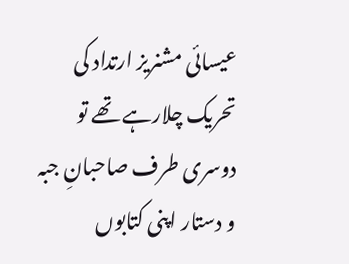عیسائی مشنریز ارتداد کی تحریک چلارہے تھے تو دوسری طرف صاحبانِ جبہ و دستار اپنی کتابوں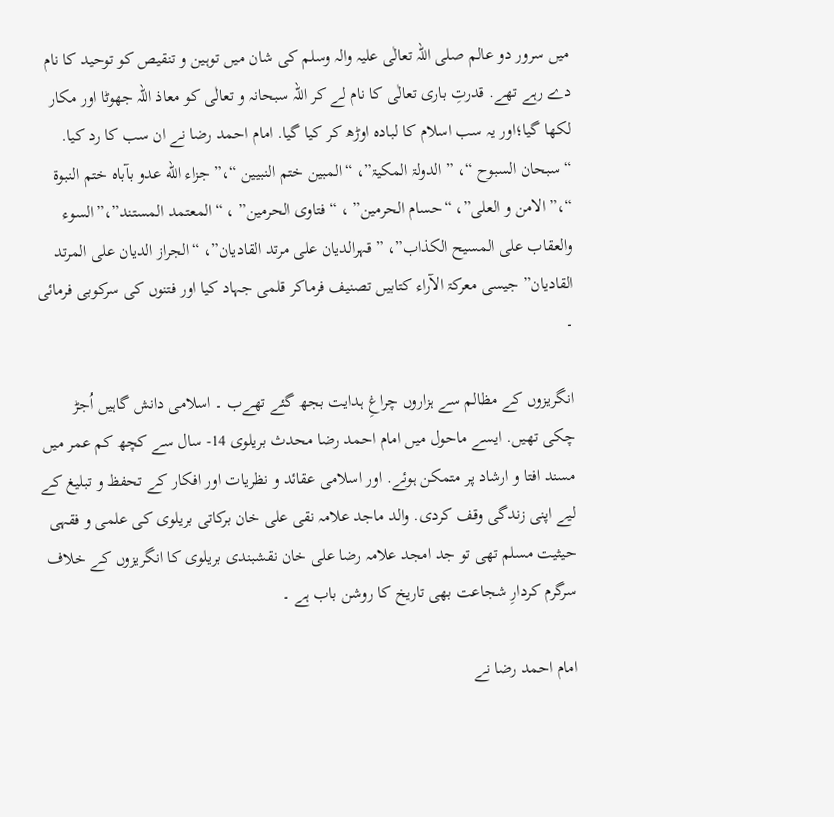میں سرور دو عالم صلی اللہ تعالٰی علیہ والہ وسلم کی شان میں توہین و تنقیص کو توحید کا نام دے رہے تھے. قدرتِ باری تعالٰی کا نام لے کر اللہ سبحانہ و تعالٰی کو معاذ اللہ جھوٹا اور مکار لکھا گیا؛اور یہ سب اسلام کا لبادہ اوڑھ کر کیا گیا. امام احمد رضا نے ان سب کا رد کیا. “سبحان السبوح “، ” الدولۃ المکیۃ”، “المبین ختم النبیین “،” جزاء الله عدو بآباہ ختم النبوۃ “،” الامن و العلی”، “حسام الحرمین” ، “فتاوی الحرمین” ، “المعتمد المستند”،”السوء والعقاب علی المسیح الکذاب”، ” قہرالدیان علی مرتد القادیان”، “الجراز الدیان علی المرتد القادیان” جیسی معرکۃ الآراء کتابیں تصنیف فرماکر قلمی جہاد کیا اور فتنوں کی سرکوبی فرمائی ۔

انگریزوں کے مظالم سے ہزاروں چراغِ ہدایت بجھ گئے تھےب ۔ اسلامی دانش گاہیں اُجڑ چکی تھیں. ایسے ماحول میں امام احمد رضا محدث بریلوی 14- سال سے کچھ کم عمر میں مسند افتا و ارشاد پر متمکن ہوئے. اور اسلامی عقائد و نظریات اور افکار کے تحفظ و تبلیغ کے لیے اپنی زندگی وقف کردی. والد ماجد علامہ نقی علی خان برکاتی بریلوی کی علمی و فقہی حیثیت مسلم تھی تو جد امجد علامہ رضا علی خان نقشبندی بریلوی کا انگریزوں کے خلاف سرگرم کردارِ شجاعت بھی تاریخ کا روشن باب ہے ۔

امام احمد رضا نے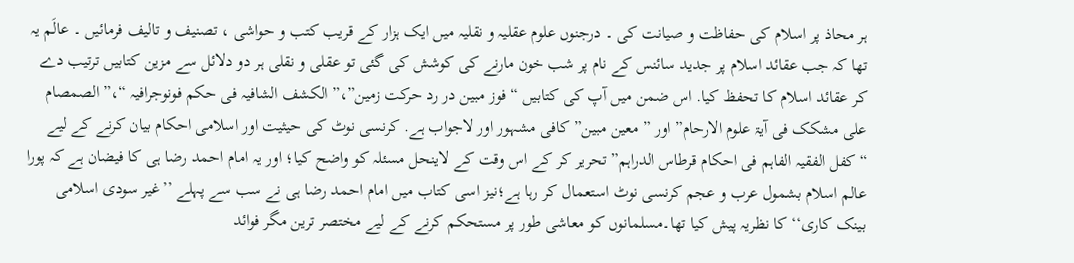ہر محاذ پر اسلام کی حفاظت و صیانت کی ۔ درجنوں علوم عقلیہ و نقلیہ میں ایک ہزار کے قریب کتب و حواشی ، تصنیف و تالیف فرمائیں ۔ عالَم یہ تھا کہ جب عقائد اسلام پر جدید سائنس کے نام پر شب خون مارنے کی کوشش کی گئی تو عقلی و نقلی ہر دو دلائل سے مزین کتابیں ترتیب دے کر عقائد اسلام کا تحفظ کیا. اس ضمن میں آپ کی کتابیں “فوز مبین در رد حرکت زمین”،” الکشف الشافیہ فی حکم فونوجرافیہ “،” الصمصام علی مشکک فی آیۃ علوم الارحام” اور ” معین مبین” کافی مشہور اور لاجواب ہے. کرنسی نوٹ کی حیثیت اور اسلامی احکام بیان کرنے کے لیے “کفل الفقیہ الفاہم فی احکام قرطاس الدراہم” تحریر کر کے اس وقت کے لاینحل مسئلہ کو واضح کیا؛ اور یہ امام احمد رضا ہی کا فیضان ہے کہ پورا عالم اسلام بشمول عرب و عجم کرنسی نوٹ استعمال کر رہا ہے؛نیز اسی کتاب میں امام احمد رضا ہی نے سب سے پہلے ’’غیر سودی اسلامی بینک کاری‘‘ کا نظریہ پیش کیا تھا۔مسلمانوں کو معاشی طور پر مستحکم کرنے کے لیے مختصر ترین مگر فوائد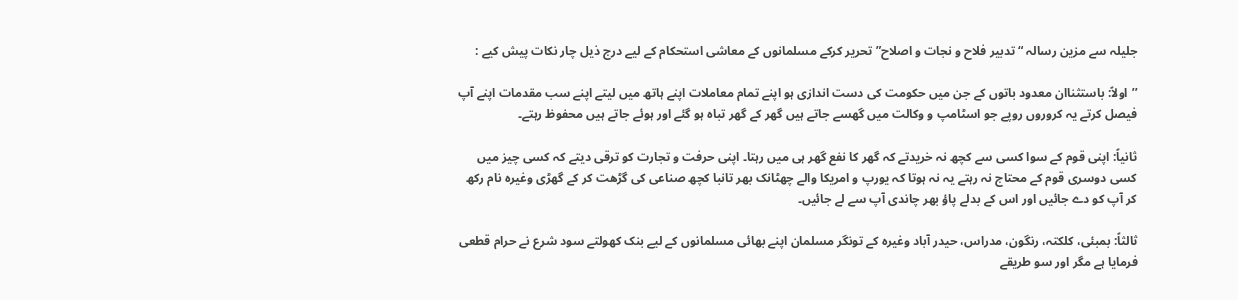جلیلہ سے مزین رسالہ “تدبیر فلاح و نجات و اصلاح” تحریر کرکے مسلمانوں کے معاشی استحکام کے لیے درج ذیل چار نکات پیش کیے :

’’اولاً: باستثناان معدود باتوں کے جن میں حکومت کی دست اندازی ہو اپنے تمام معاملات اپنے ہاتھ میں لیتے اپنے سب مقدمات اپنے آپ فیصل کرتے یہ کروروں روپے جو اسٹامپ و وکالت میں گھسے جاتے ہیں گھر کے گھر تباہ ہو گئے اور ہوئے جاتے ہیں محفوظ رہتے۔

ثانیاً: اپنی قوم کے سوا کسی سے کچھ نہ خریدتے کہ گھر کا نفع گھر ہی میں رہتا۔ اپنی حرفت و تجارت کو ترقی دیتے کہ کسی چیز میں کسی دوسری قوم کے محتاج نہ رہتے یہ نہ ہوتا کہ یورپ و امریکا والے چھٹانک بھر تانبا کچھ صناعی کی گڑھت کر کے گھڑی وغیرہ نام رکھ کر آپ کو دے جائیں اور اس کے بدلے پاؤ بھر چاندی آپ سے لے جائیں۔

ثالثاً: بمبئی، کلکتہ، رنگون، مدراس، حیدر آباد وغیرہ کے تونگر مسلمان اپنے بھائی مسلمانوں کے لیے بنک کھولتے سود شرع نے حرام قطعی فرمایا ہے مگر اور سو طریقے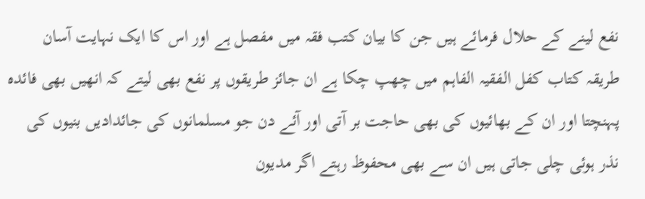نفع لینے کے حلال فرمائے ہیں جن کا بیان کتب فقہ میں مفصل ہے اور اس کا ایک نہایت آسان طریقہ کتاب کفل الفقیہ الفاہم میں چھپ چکا ہے ان جائز طریقوں پر نفع بھی لیتے کہ انھیں بھی فائدہ پہنچتا اور ان کے بھائیوں کی بھی حاجت بر آتی اور آئے دن جو مسلمانوں کی جائدادیں بنیوں کی نذر ہوئی چلی جاتی ہیں ان سے بھی محفوظ رہتے اگر مدیون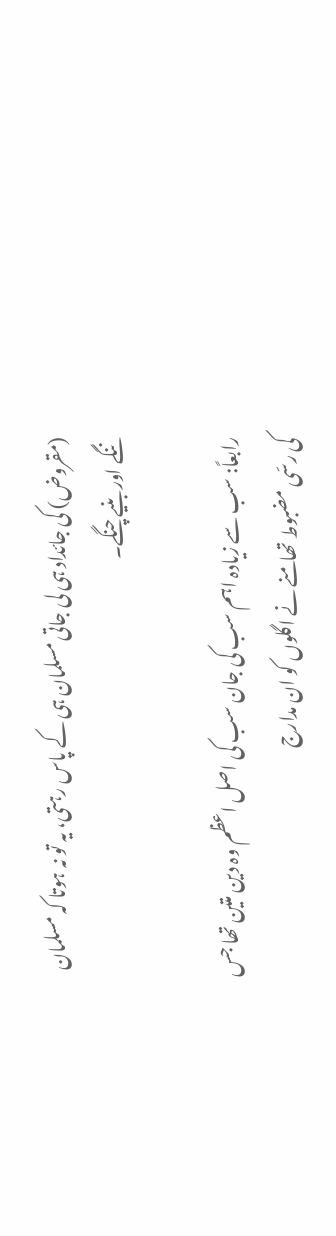(مقروض) کی جائداد ہی لی جاتی مسلمان ہی کے پاس رہتی، یہ تو نہ ہوتا کہ مسلمان ننگے اور بنیے چنگے۔

رابعاً: سب سے زیادہ اہم سب کی جان سب کی اصل اعظم وہ دین متین تھا جس کی رسّی مضبوط تھامنے نے اگلوں کو ان مدارج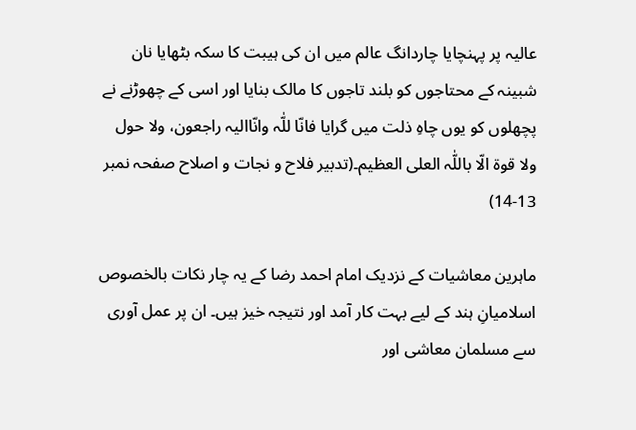عالیہ پر پہنچایا چاردانگ عالم میں ان کی ہیبت کا سکہ بٹھایا نان شبینہ کے محتاجوں کو بلند تاجوں کا مالک بنایا اور اسی کے چھوڑنے نے پچھلوں کو یوں چاہِ ذلت میں گرایا فانّا للّٰہ وانّاالیہ راجعون، ولا حول ولا قوۃ الّا باللّٰہ العلی العظیم۔(تدبیر فلاح و نجات و اصلاح صفحہ نمبر 13-14)

ماہرین معاشیات کے نزدیک امام احمد رضا کے یہ چار نکات بالخصوص اسلامیانِ ہند کے لیے بہت کار آمد اور نتیجہ خیز ہیں۔ ان پر عمل آوری سے مسلمان معاشی اور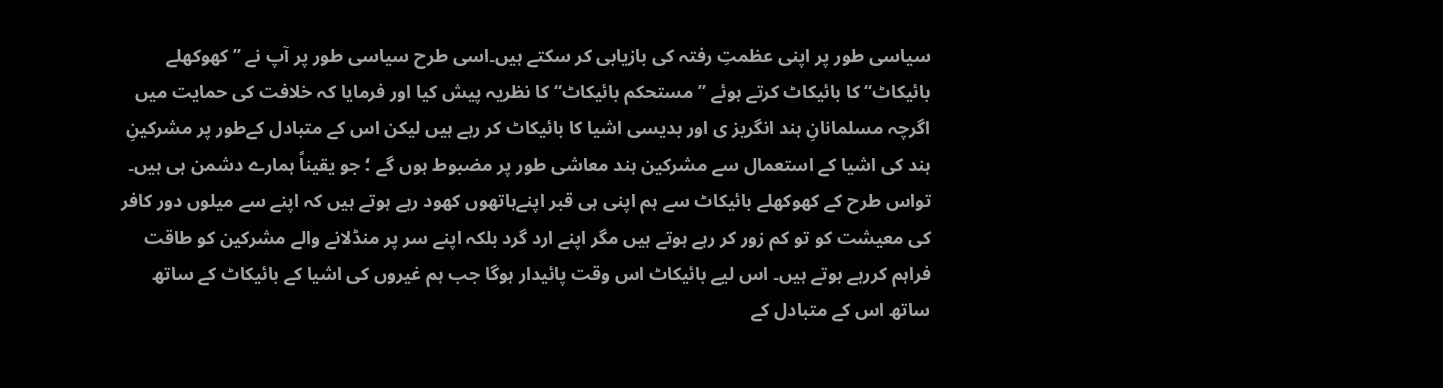سیاسی طور پر اپنی عظمتِ رفتہ کی بازیابی کر سکتے ہیں۔اسی طرح سیاسی طور پر آپ نے ’’کھوکھلے بائیکاٹ‘‘ کا بائیکاٹ کرتے ہوئے ’’مستحکم بائیکاٹ‘‘ کا نظریہ پیش کیا اور فرمایا کہ خلافت کی حمایت میں اگرچہ مسلمانانِ ہند انگریز ی اور بدیسی اشیا کا بائیکاٹ کر رہے ہیں لیکن اس کے متبادل کےطور پر مشرکینِ ہند کی اشیا کے استعمال سے مشرکین ہند معاشی طور پر مضبوط ہوں گے ؛ جو یقیناً ہمارے دشمن ہی ہیں۔ تواس طرح کے کھوکھلے بائیکاٹ سے ہم اپنی ہی قبر اپنےہاتھوں کھود رہے ہوتے ہیں کہ اپنے سے میلوں دور کافر کی معیشت کو تو کم زور کر رہے ہوتے ہیں مگر اپنے ارد گرد بلکہ اپنے سر پر منڈلانے والے مشرکین کو طاقت فراہم کررہے ہوتے ہیں۔ اس لیے بائیکاٹ اس وقت پائیدار ہوگا جب ہم غیروں کی اشیا کے بائیکاٹ کے ساتھ ساتھ اس کے متبادل کے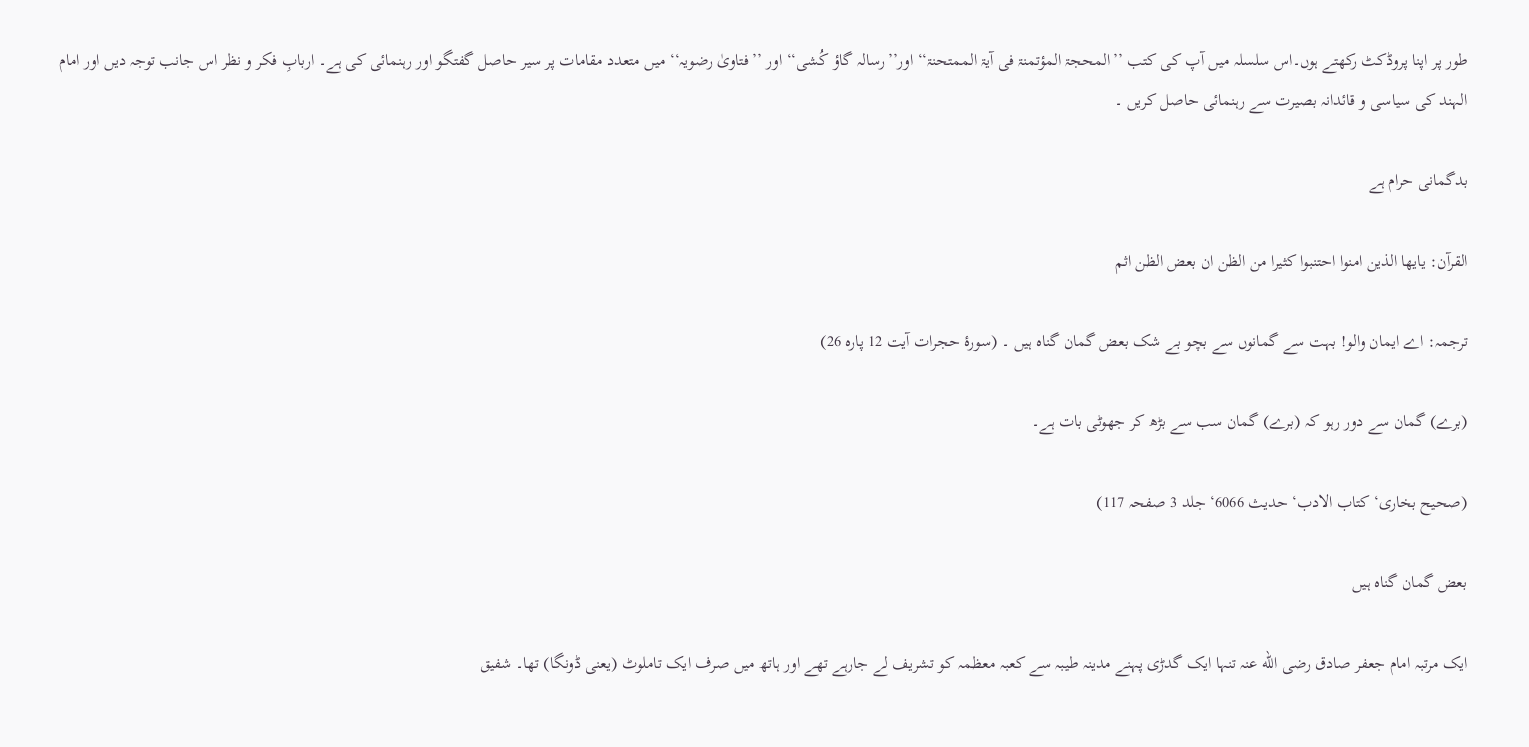طور پر اپنا پروڈکٹ رکھتے ہوں۔اس سلسلہ میں آپ کی کتب ’’المحجۃ المؤتمنۃ فی آیۃ الممتحنۃ‘‘ اور’’رسالہ گاؤ کُشی‘‘ اور ’’فتاویٰ رضویہ‘‘ میں متعدد مقامات پر سیر حاصل گفتگو اور رہنمائی کی ہے۔ اربابِ فکر و نظر اس جانب توجہ دیں اور امام الہند کی سیاسی و قائدانہ بصیرت سے رہنمائی حاصل کریں ۔

بدگمانی حرام ہے

القرآن: یایھا الذین امنوا احتنبوا کثیرا من الظن ان بعض الظن اثم

ترجمہ: اے ایمان والو! بہت سے گمانوں سے بچو بے شک بعض گمان گناہ ہیں ۔ (سورۂ حجرات آیت 12 پارہ 26)

(برے) گمان سے دور رہو کہ (برے) گمان سب سے بڑھ کر جھوٹی بات ہے۔

(صحیح بخاری‘ کتاب الادب‘ حدیث 6066‘ جلد 3 صفحہ 117)

بعض گمان گناہ ہیں

ایک مرتبہ امام جعفر صادق رضی الله عنہ تنہا ایک گدڑی پہنے مدینہ طیبہ سے کعبہ معظمہ کو تشریف لے جارہے تھے اور ہاتھ میں صرف ایک تاملوٹ (یعنی ڈونگا) تھا۔ شفیق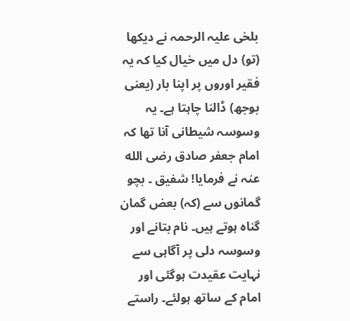بلخی علیہ الرحمہ نے دیکھا (تو) دل میں خیال کیا کہ یہ فقیر اوروں پر اپنا بار (یعنی بوجھ) ڈالنا چاہتا ہے۔ یہ وسوسہ شیطانی آنا تھا کہ امام جعفر صادق رضی الله عنہ نے فرمایا! شفیق ۔ بچو گمانوں سے (کہ) بعض گمان گناہ ہوتے ہیں۔ نام بتانے اور وسوسہ دلی پر آگاہی سے نہایت عقیدت ہوگئی اور امام کے ساتھ ہولئے۔ راستے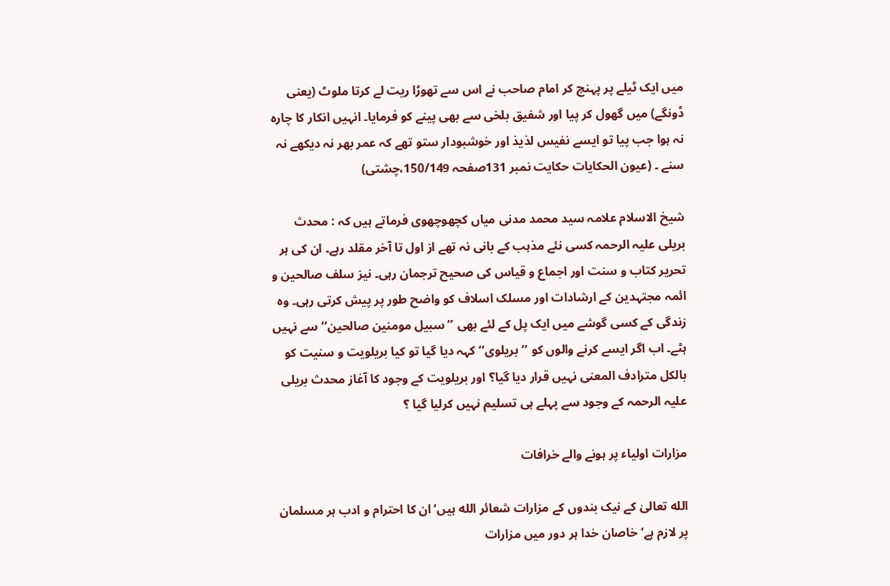میں ایک ٹیلے پر پہنچ کر امام صاحب نے اس سے تھوڑا ریت لے کرتا ملوٹ (یعنی ڈونگے) میں گھول کر پیا اور شفیق بلخی سے بھی پینے کو فرمایا۔ انہیں انکار کا چارہ نہ ہوا جب پیا تو ایسے نفیس لذیذ اور خوشبودار ستو تھے کہ عمر بھر نہ دیکھے نہ سنے ۔ (عیون الحکایات حکایت نمبر 131صفحہ 150/149،چشتی)

شیخ الاسلام علامہ سید محمد مدنی میاں کچھوچھوی فرماتے ہیں کہ : محدث بریلی علیہ الرحمہ کسی نئے مذہب کے بانی نہ تھے از اول تا آخر مقلد رہے۔ ان کی ہر تحریر کتاب و سنت اور اجماع و قیاس کی صحیح ترجمان رہی۔ نیز سلف صالحین و ائمہ مجتہدین کے ارشادات اور مسلک اسلاف کو واضح طور پر پیش کرتی رہی۔ وہ زندگی کے کسی گوشے میں ایک پل کے لئے بھی ’’سبیل مومنین صالحین‘‘ سے نہیں ہٹے۔ اب اگر ایسے کرنے والوں کو ’’بریلوی‘‘ کہہ دیا گیا تو کیا بریلویت و سنیت کو بالکل مترادف المعنی نہیں قرار دیا گیا؟ اور بریلویت کے وجود کا آغاز محدث بریلی علیہ الرحمہ کے وجود سے پہلے ہی تسلیم نہیں کرلیا گیا ؟

مزارات اولیاء پر ہونے والے خرافات

الله تعالیٰ کے نیک بندوں کے مزارات شعائر الله ہیں‘ ان کا احترام و ادب ہر مسلمان پر لازم ہے‘ خاصان خدا ہر دور میں مزارات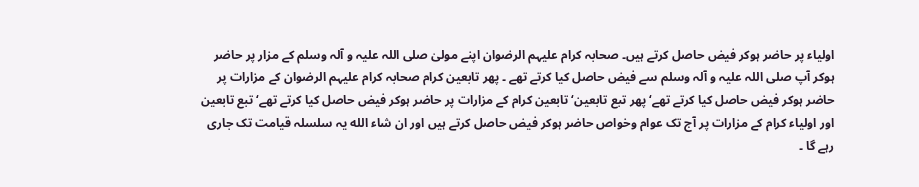اولیاء پر حاضر ہوکر فیض حاصل کرتے ہیں۔ صحابہ کرام علیہم الرضوان اپنے مولیٰ صلی اللہ علیہ و آلہ وسلم کے مزار پر حاضر ہوکر آپ صلی اللہ علیہ و آلہ وسلم سے فیض حاصل کیا کرتے تھے ۔ پھر تابعین کرام صحابہ کرام علیہم الرضوان کے مزارات پر حاضر ہوکر فیض حاصل کیا کرتے تھے‘ پھر تبع تابعین‘ تابعین کرام کے مزارات پر حاضر ہوکر فیض حاصل کیا کرتے تھے‘ تبع تابعین اور اولیاء کرام کے مزارات پر آج تک عوام وخواص حاضر ہوکر فیض حاصل کرتے ہیں اور ان شاء الله یہ سلسلہ قیامت تک جاری رہے گا ۔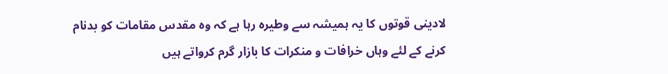لادینی قوتوں کا یہ ہمیشہ سے وطیرہ رہا ہے کہ وہ مقدس مقامات کو بدنام کرنے کے لئے وہاں خرافات و منکرات کا بازار گرم کرواتے ہیں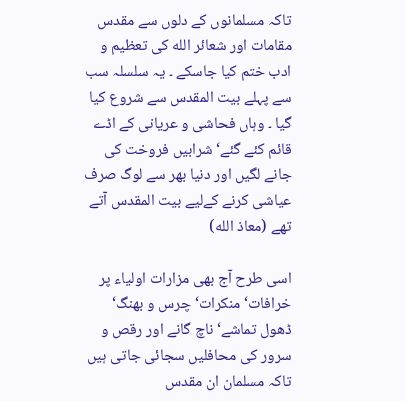تاکہ مسلمانوں کے دلوں سے مقدس مقامات اور شعائر الله کی تعظیم و ادب ختم کیا جاسکے ۔ یہ سلسلہ سب سے پہلے بیت المقدس سے شروع کیا گیا ۔ وہاں فحاشی و عریانی کے اڈے قائم کئے گئے‘ شرابیں فروخت کی جانے لگیں اور دنیا بھر سے لوگ صرف عیاشی کرنے کےلیے بیت المقدس آتے تھے (معاذ الله)

اسی طرح آج بھی مزارات اولیاء پر خرافات‘ منکرات‘ چرس و بھنگ‘ ڈھول تماشے‘ ناچ گانے اور رقص و سرور کی محافلیں سجائی جاتی ہیں تاکہ مسلمان ان مقدس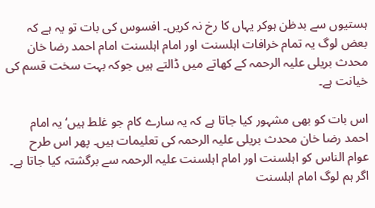ہستیوں سے بدظن ہوکر یہاں کا رخ نہ کریں۔ افسوس کی بات تو یہ ہے کہ بعض لوگ یہ تمام خرافات اہلسنت اور امام اہلسنت امام احمد رضا خان محدث بریلی علیہ الرحمہ کے کھاتے میں ڈالتے ہیں جوکہ بہت سخت قسم کی خیانت ہے۔

اس بات کو بھی مشہور کیا جاتا ہے کہ یہ سارے کام جو غلط ہیں‘ یہ امام احمد رضا خان محدث بریلی علیہ الرحمہ کی تعلیمات ہیں۔ پھر اس طرح عوام الناس کو اہلسنت اور امام اہلسنت علیہ الرحمہ سے برگشتہ کیا جاتا ہے۔ اگر ہم لوگ امام اہلسنت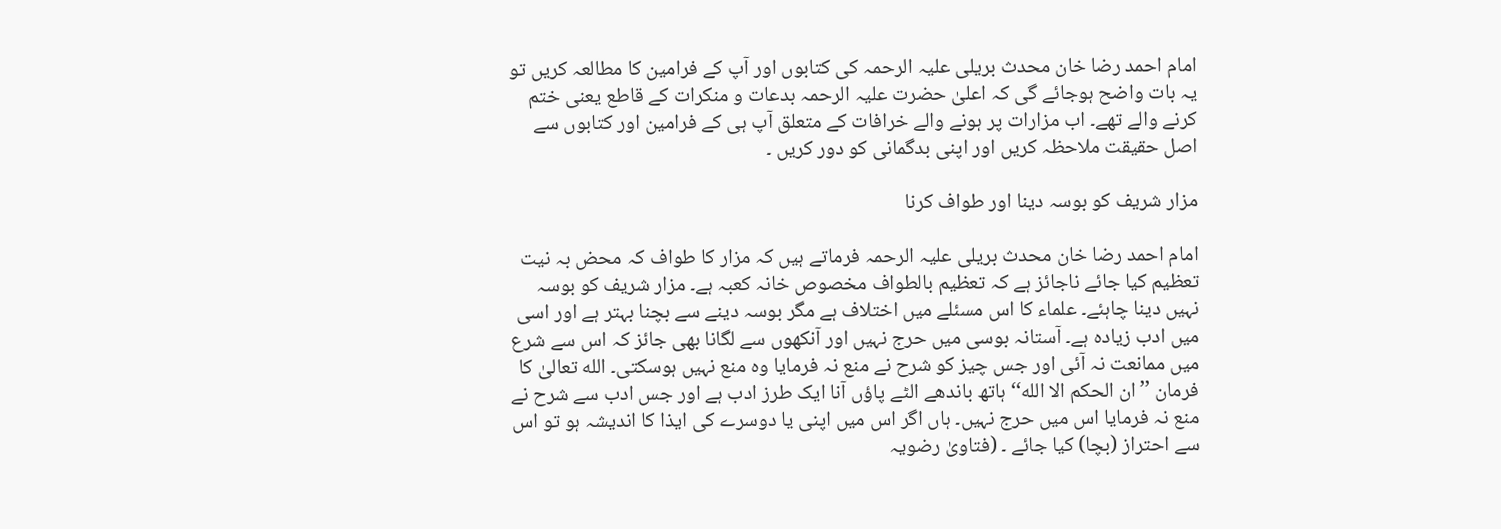امام احمد رضا خان محدث بریلی علیہ الرحمہ کی کتابوں اور آپ کے فرامین کا مطالعہ کریں تو یہ بات واضح ہوجائے گی کہ اعلیٰ حضرت علیہ الرحمہ بدعات و منکرات کے قاطع یعنی ختم کرنے والے تھے۔ اب مزارات پر ہونے والے خرافات کے متعلق آپ ہی کے فرامین اور کتابوں سے اصل حقیقت ملاحظہ کریں اور اپنی بدگمانی کو دور کریں ۔

مزار شریف کو بوسہ دینا اور طواف کرنا

امام احمد رضا خان محدث بریلی علیہ الرحمہ فرماتے ہیں کہ مزار کا طواف کہ محض بہ نیت تعظیم کیا جائے ناجائز ہے کہ تعظیم بالطواف مخصوص خانہ کعبہ ہے۔ مزار شریف کو بوسہ نہیں دینا چاہئے۔ علماء کا اس مسئلے میں اختلاف ہے مگر بوسہ دینے سے بچنا بہتر ہے اور اسی میں ادب زیادہ ہے۔ آستانہ بوسی میں حرج نہیں اور آنکھوں سے لگانا بھی جائز کہ اس سے شرع میں ممانعت نہ آئی اور جس چیز کو شرح نے منع نہ فرمایا وہ منع نہیں ہوسکتی۔ الله تعالیٰ کا فرمان ’’ان الحکم الا الله‘‘ ہاتھ باندھے الٹے پاؤں آنا ایک طرز ادب ہے اور جس ادب سے شرح نے منع نہ فرمایا اس میں حرج نہیں۔ ہاں اگر اس میں اپنی یا دوسرے کی ایذا کا اندیشہ ہو تو اس سے احتراز (بچا) کیا جائے ۔ (فتاویٰ رضویہ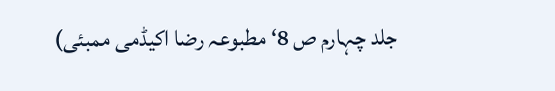جلد چہارم ص 8‘ مطبوعہ رضا اکیڈمی ممبئی)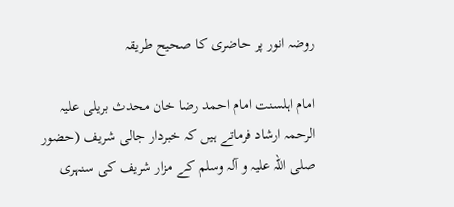روضہ انور پر حاضری کا صحیح طریقہ

امام اہلسنت امام احمد رضا خان محدث بریلی علیہ الرحمہ ارشاد فرماتے ہیں کہ خبردار جالی شریف (حضور صلی اللہ علیہ و آلہ وسلم کے مزار شریف کی سنہری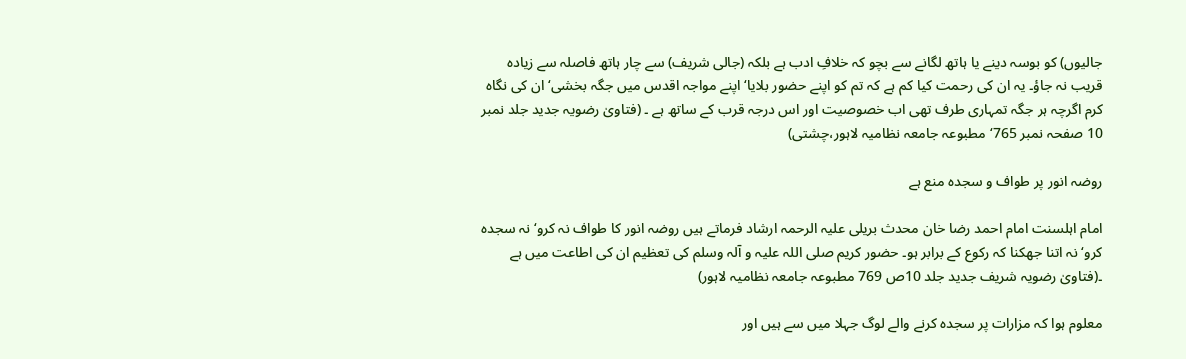جالیوں) کو بوسہ دینے یا ہاتھ لگانے سے بچو کہ خلافِ ادب ہے بلکہ (جالی شریف) سے چار ہاتھ فاصلہ سے زیادہ قریب نہ جاؤ۔ یہ ان کی رحمت کیا کم ہے کہ تم کو اپنے حضور بلایا‘ اپنے مواجہ اقدس میں جگہ بخشی‘ ان کی نگاہ کرم اگرچہ ہر جگہ تمہاری طرف تھی اب خصوصیت اور اس درجہ قرب کے ساتھ ہے ۔ (فتاویٰ رضویہ جدید جلد نمبر 10 صفحہ نمبر 765‘ مطبوعہ جامعہ نظامیہ لاہور،چشتی)

روضہ انور پر طواف و سجدہ منع ہے

امام اہلسنت امام احمد رضا خان محدث بریلی علیہ الرحمہ ارشاد فرماتے ہیں روضہ انور کا طواف نہ کرو‘ نہ سجدہ کرو‘ نہ اتنا جھکنا کہ رکوع کے برابر ہو۔ حضور کریم صلی اللہ علیہ و آلہ وسلم کی تعظیم ان کی اطاعت میں ہے ۔(فتاویٰ رضویہ شریف جدید جلد 10ص 769 مطبوعہ جامعہ نظامیہ لاہور)

معلوم ہوا کہ مزارات پر سجدہ کرنے والے لوگ جہلا میں سے ہیں اور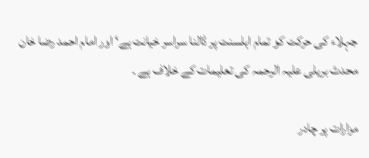جہلاء کی حرکت کو تمام اہلسنت پر ڈالنا سراسر خیانت ہے‘ اور امام احمد رضا خان محدث بریلی علیہ الرحمہ کی تعلیمات کے خلاف ہے ۔

مزارات پر چادر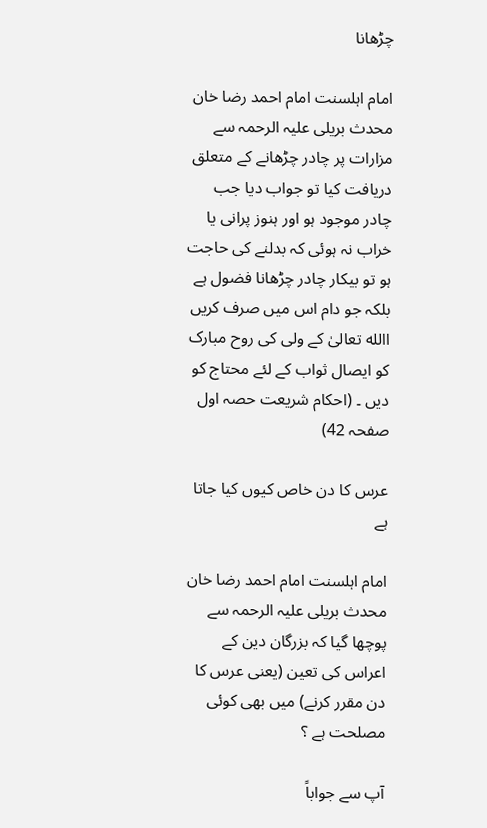چڑھانا

امام اہلسنت امام احمد رضا خان محدث بریلی علیہ الرحمہ سے مزارات پر چادر چڑھانے کے متعلق دریافت کیا تو جواب دیا جب چادر موجود ہو اور ہنوز پرانی یا خراب نہ ہوئی کہ بدلنے کی حاجت ہو تو بیکار چادر چڑھانا فضول ہے بلکہ جو دام اس میں صرف کریں االله تعالیٰ کے ولی کی روح مبارک کو ایصال ثواب کے لئے محتاج کو دیں ۔ (احکام شریعت حصہ اول صفحہ 42)

عرس کا دن خاص کیوں کیا جاتا ہے

امام اہلسنت امام احمد رضا خان محدث بریلی علیہ الرحمہ سے پوچھا گیا کہ بزرگان دین کے اعراس کی تعین (یعنی عرس کا دن مقرر کرنے) میں بھی کوئی مصلحت ہے ؟

آپ سے جواباً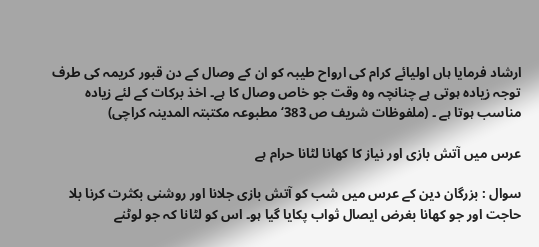ارشاد فرمایا ہاں اولیائے کرام کی ارواح طیبہ کو ان کے وصال کے دن قبور کریمہ کی طرف توجہ زیادہ ہوتی ہے چنانچہ وہ وقت جو خاص وصال کا ہے۔ اخذ برکات کے لئے زیادہ مناسب ہوتا ہے ۔ (ملفوظات شریف ص 383‘ مطبوعہ مکتبتہ المدینہ کراچی)

عرس میں آتش بازی اور نیاز کا کھانا لٹانا حرام ہے

سوال : بزرگان دین کے عرس میں شب کو آتش بازی جلانا اور روشنی بکثرت کرنا بلا حاجت اور جو کھانا بغرض ایصال ثواب پکایا گیا ہو۔ اس کو لٹانا کہ جو لوٹنے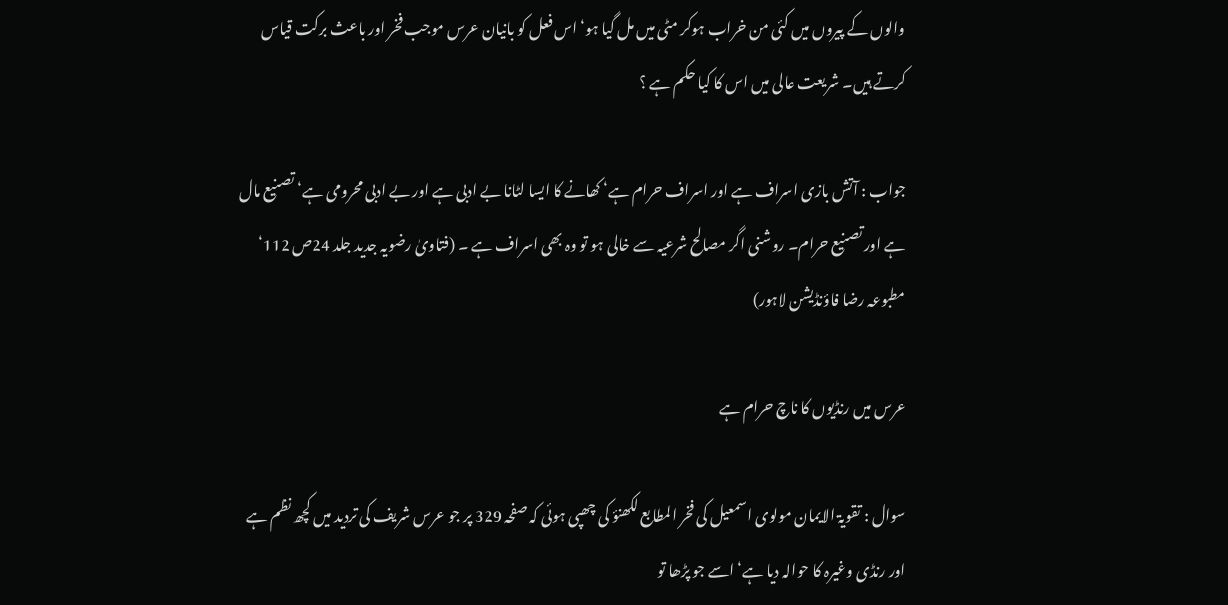والوں کے پیروں میں کئی من خراب ہوکر مٹی میں مل گیا ہو‘ اس فعل کو بانیان عرس موجب فخر اور باعث برکت قیاس کرتے ہیں۔ شریعت عالی میں اس کا کیا حکم ہے ؟

جواب : آتش بازی اسراف ہے اور اسراف حرام ہے‘ کھانے کا ایسا لٹانا بے ادبی ہے اور بے ادبی محرومی ہے‘ تصنیع مال ہے اور تصنیع حرام۔ روشنی اگر مصالح شرعیہ سے خالی ہو تو وہ بھی اسراف ہے ۔ (فتاویٰ رضویہ جدید جلد 24ص 112‘ مطبوعہ رضا فاؤنڈیشن لاہور)

عرس میں رنڈیوں کا ناچ حرام ہے

سوال : تقویۃ الایمان مولوی اسمعیل کی فخر المطابع لکھنؤ کی چھپی ہوئی کہ صفحہ 329 پر جو عرس شریف کی تردید میں کچھ نظم ہے اور رنڈی وغیرہ کا حوالہ دیا ہے‘ اسے جو پڑھا تو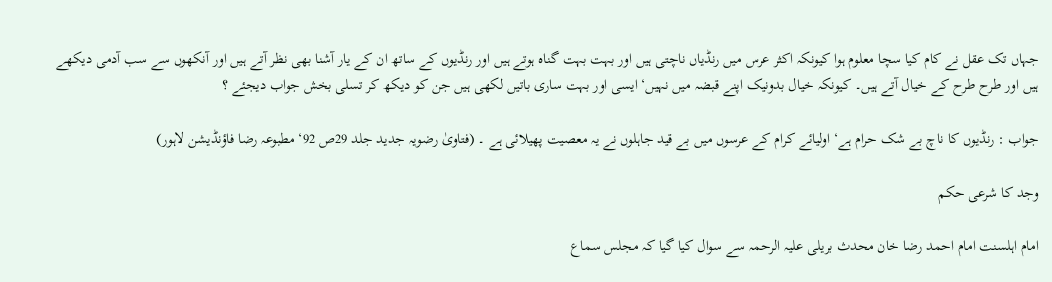جہاں تک عقل نے کام کیا سچا معلوم ہوا کیونکہ اکثر عرس میں رنڈیاں ناچتی ہیں اور بہت بہت گناہ ہوتے ہیں اور رنڈیوں کے ساتھ ان کے یار آشنا بھی نظر آتے ہیں اور آنکھوں سے سب آدمی دیکھے ہیں اور طرح طرح کے خیال آتے ہیں۔ کیونکہ خیال بدونیک اپنے قبضہ میں نہیں‘ ایسی اور بہت ساری باتیں لکھی ہیں جن کو دیکھ کر تسلی بخش جواب دیجئے ؟

جواب : رنڈیوں کا ناچ بے شک حرام ہے‘ اولیائے کرام کے عرسوں میں بے قید جاہلوں نے یہ معصیت پھیلائی ہے ۔ (فتاویٰ رضویہ جدید جلد 29ص 92‘ مطبوعہ رضا فاؤنڈیشن لاہور)

وجد کا شرعی حکم

امام اہلسنت امام احمد رضا خان محدث بریلی علیہ الرحمہ سے سوال کیا گیا کہ مجلس سماع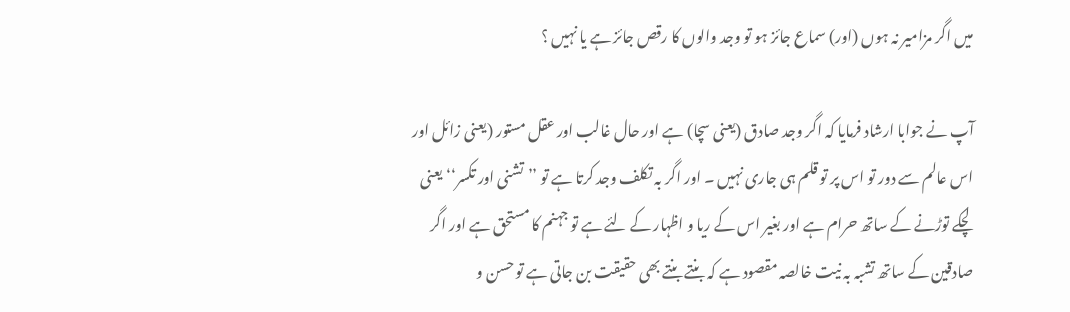میں اگر مزامیر نہ ہوں (اور) سماع جائز ہو تو وجد والوں کا رقص جائز ہے یا نہیں ؟

آپ نے جوابا ارشاد فرمایا کہ اگر وجد صادق (یعنی سچا) ہے اور حال غالب اور عقل مستور (یعنی زائل اور اس عالم سے دور تو اس پر تو قلم ہی جاری نہیں ۔ اور اگر بہ تکلف وجد کرتا ہے تو ’’تشنی اور تکسر‘‘ یعنی لچکے توڑنے کے ساتھ حرام ہے اور بغیر اس کے ریا و اظہار کے لئے ہے تو جہنم کا مستحق ہے اور اگر صادقین کے ساتھ تشبہ بہ نیت خالصہ مقصود ہے کہ بنتے بنتے بھی حقیقت بن جاتی ہے تو حسن و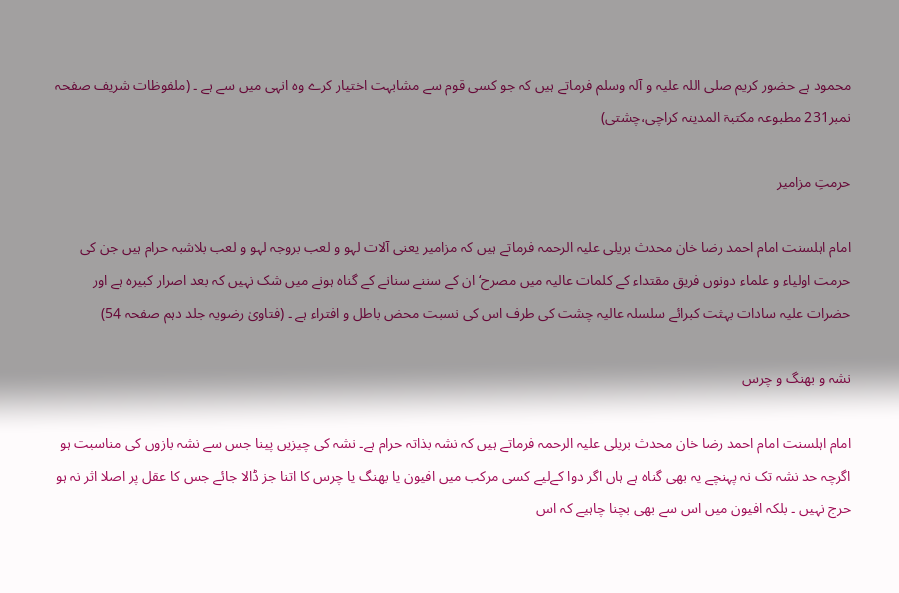محمود ہے حضور کریم صلی اللہ علیہ و آلہ وسلم فرماتے ہیں کہ جو کسی قوم سے مشابہت اختیار کرے وہ انہی میں سے ہے ۔ (ملفوظات شریف صفحہ نمبر231 مطبوعہ مکتبۃ المدینہ کراچی،چشتی)

حرمتِ مزامیر

امام اہلسنت امام احمد رضا خان محدث بریلی علیہ الرحمہ فرماتے ہیں کہ مزامیر یعنی آلات لہو و لعب بروجہ لہو و لعب بلاشبہ حرام ہیں جن کی حرمت اولیاء و علماء دونوں فریق مقتداء کے کلمات عالیہ میں مصرح‘ ان کے سننے سنانے کے گناہ ہونے میں شک نہیں کہ بعد اصرار کبیرہ ہے اور حضرات علیہ سادات بہثت کبرائے سلسلہ عالیہ چشت کی طرف اس کی نسبت محض باطل و افتراء ہے ۔ (فتاویٰ رضویہ جلد دہم صفحہ 54)

نشہ و بھنگ و چرس

امام اہلسنت امام احمد رضا خان محدث بریلی علیہ الرحمہ فرماتے ہیں کہ نشہ بذاتہ حرام ہے۔ نشہ کی چیزیں پینا جس سے نشہ بازوں کی مناسبت ہو اگرچہ حد نشہ تک نہ پہنچے یہ بھی گناہ ہے ہاں اگر دوا کےلیے کسی مرکب میں افیون یا بھنگ یا چرس کا اتنا جز ڈالا جائے جس کا عقل پر اصلا اثر نہ ہو حرج نہیں ۔ بلکہ افیون میں اس سے بھی بچنا چاہیے کہ اس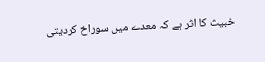خبیث کا اثر ہے کہ معدے میں سوراخ کردیتی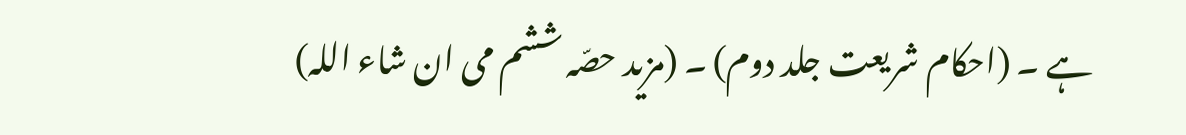ہے ۔ (احکام شریعت جلد دوم) ۔ (مزید حصّہ ششم می ان شاء اللہ)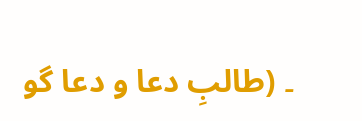۔ (طالبِ دعا و دعا گو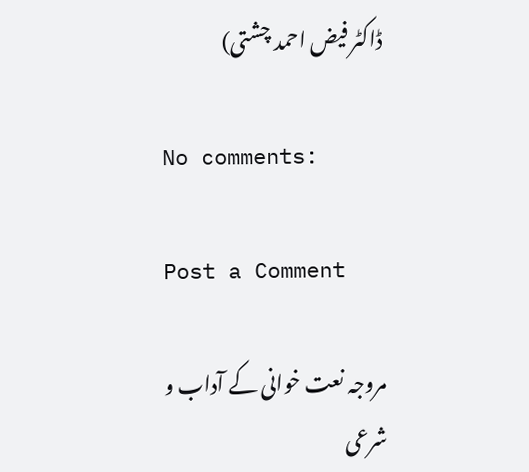ڈاکٹر فیض احمد چشتی)

No comments:

Post a Comment

مروجہ نعت خوانی کے آداب و شرعی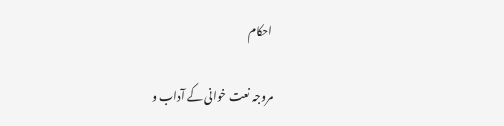احکام

مروجہ نعت خوانی کے آداب و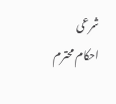شرعی احکام محترم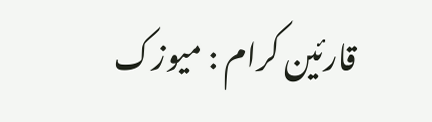قارئین کرام : میوزک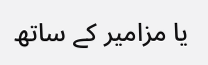یا مزامیر کے ساتھ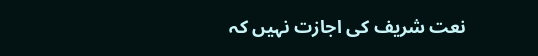نعت شریف کی اجازت نہیں کہ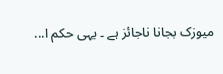میوزک بجانا ناجائز ہے ۔ یہی حکم ا...